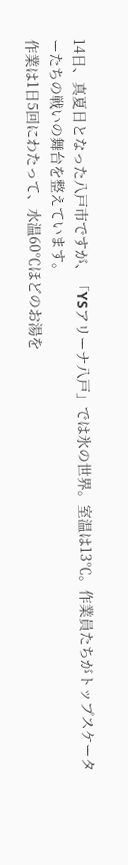14日、真夏日となった八戸市ですが、「YSアリーナ八戸」では氷の世界。室温は13℃。作業員たちがトップスケーターたちの戦いの舞台を整えています。
作業は1日5回にわたって、水温60℃ほどのお湯を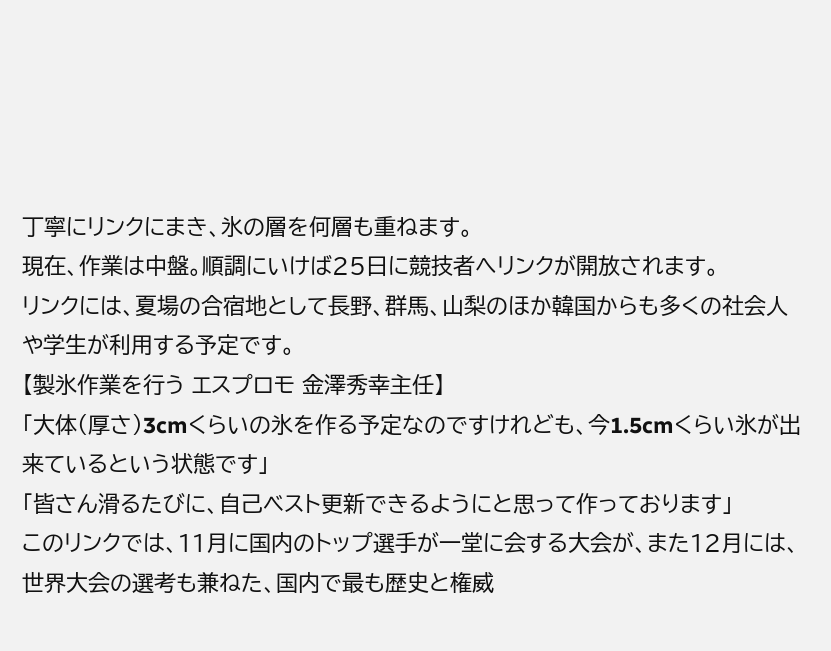丁寧にリンクにまき、氷の層を何層も重ねます。
現在、作業は中盤。順調にいけば25日に競技者へリンクが開放されます。
リンクには、夏場の合宿地として長野、群馬、山梨のほか韓国からも多くの社会人や学生が利用する予定です。
【製氷作業を行う エスプロモ 金澤秀幸主任】
「大体(厚さ)3cmくらいの氷を作る予定なのですけれども、今1.5cmくらい氷が出来ているという状態です」
「皆さん滑るたびに、自己ベスト更新できるようにと思って作っております」
このリンクでは、11月に国内のトップ選手が一堂に会する大会が、また12月には、世界大会の選考も兼ねた、国内で最も歴史と権威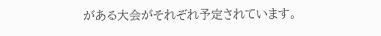がある大会がそれぞれ予定されています。